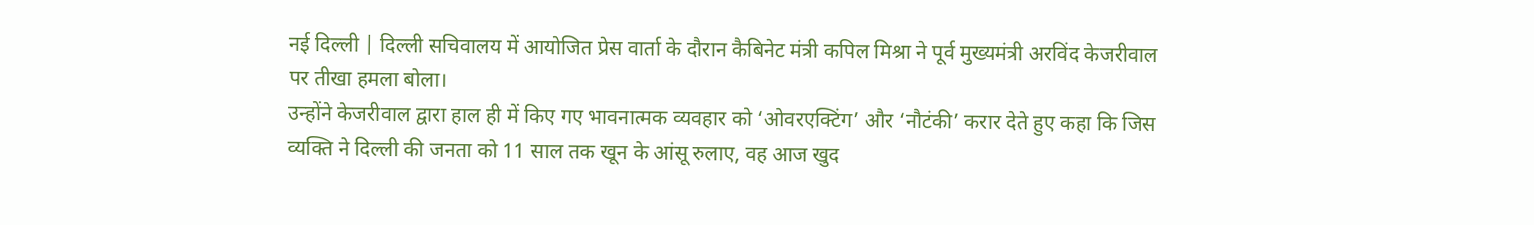नई दिल्ली | दिल्ली सचिवालय में आयोजित प्रेस वार्ता के दौरान कैबिनेट मंत्री कपिल मिश्रा ने पूर्व मुख्यमंत्री अरविंद केजरीवाल पर तीखा हमला बोला।
उन्होंने केजरीवाल द्वारा हाल ही में किए गए भावनात्मक व्यवहार को ‘ओवरएक्टिंग’ और ‘नौटंकी’ करार देते हुए कहा कि जिस व्यक्ति ने दिल्ली की जनता को 11 साल तक खून के आंसू रुलाए, वह आज खुद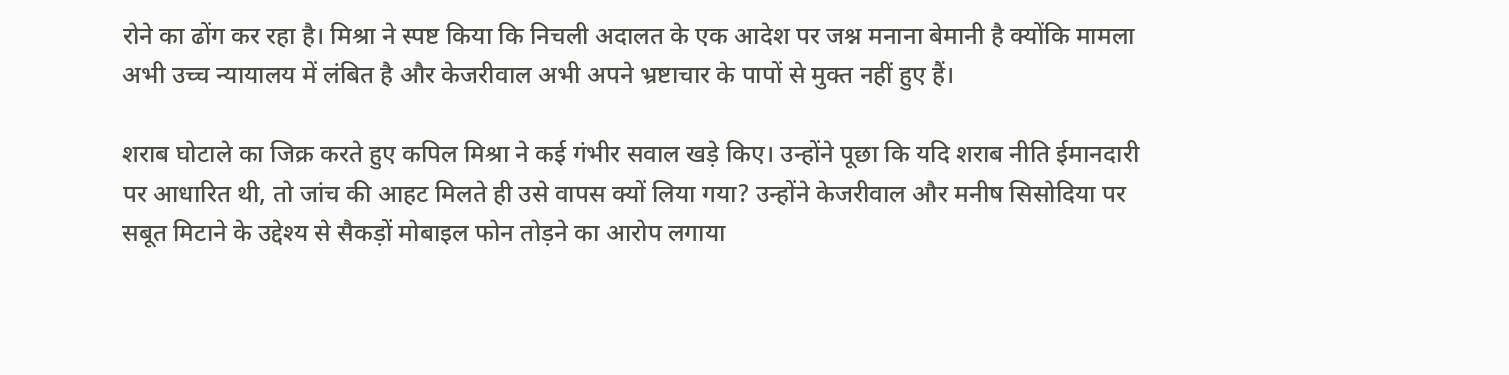रोने का ढोंग कर रहा है। मिश्रा ने स्पष्ट किया कि निचली अदालत के एक आदेश पर जश्न मनाना बेमानी है क्योंकि मामला अभी उच्च न्यायालय में लंबित है और केजरीवाल अभी अपने भ्रष्टाचार के पापों से मुक्त नहीं हुए हैं।

शराब घोटाले का जिक्र करते हुए कपिल मिश्रा ने कई गंभीर सवाल खड़े किए। उन्होंने पूछा कि यदि शराब नीति ईमानदारी पर आधारित थी, तो जांच की आहट मिलते ही उसे वापस क्यों लिया गया? उन्होंने केजरीवाल और मनीष सिसोदिया पर सबूत मिटाने के उद्देश्य से सैकड़ों मोबाइल फोन तोड़ने का आरोप लगाया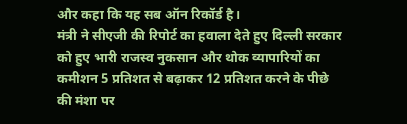और कहा कि यह सब ऑन रिकॉर्ड है।
मंत्री ने सीएजी की रिपोर्ट का हवाला देते हुए दिल्ली सरकार को हुए भारी राजस्व नुकसान और थोक व्यापारियों का कमीशन 5 प्रतिशत से बढ़ाकर 12 प्रतिशत करने के पीछे की मंशा पर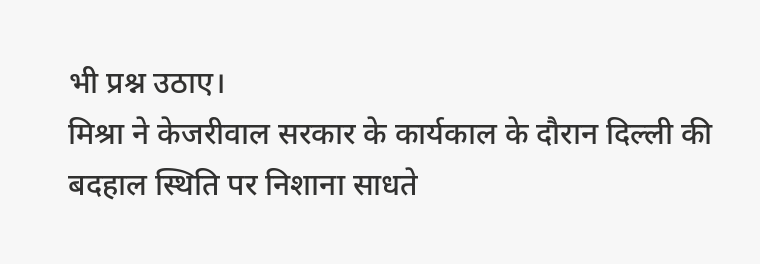भी प्रश्न उठाए।
मिश्रा ने केजरीवाल सरकार के कार्यकाल के दौरान दिल्ली की बदहाल स्थिति पर निशाना साधते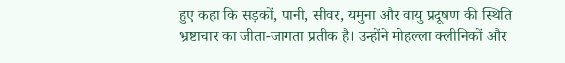हुए कहा कि सड़कों, पानी, सीवर, यमुना और वायु प्रदूषण की स्थिति भ्रष्टाचार का जीता-जागता प्रतीक है। उन्होंने मोहल्ला क्लीनिकों और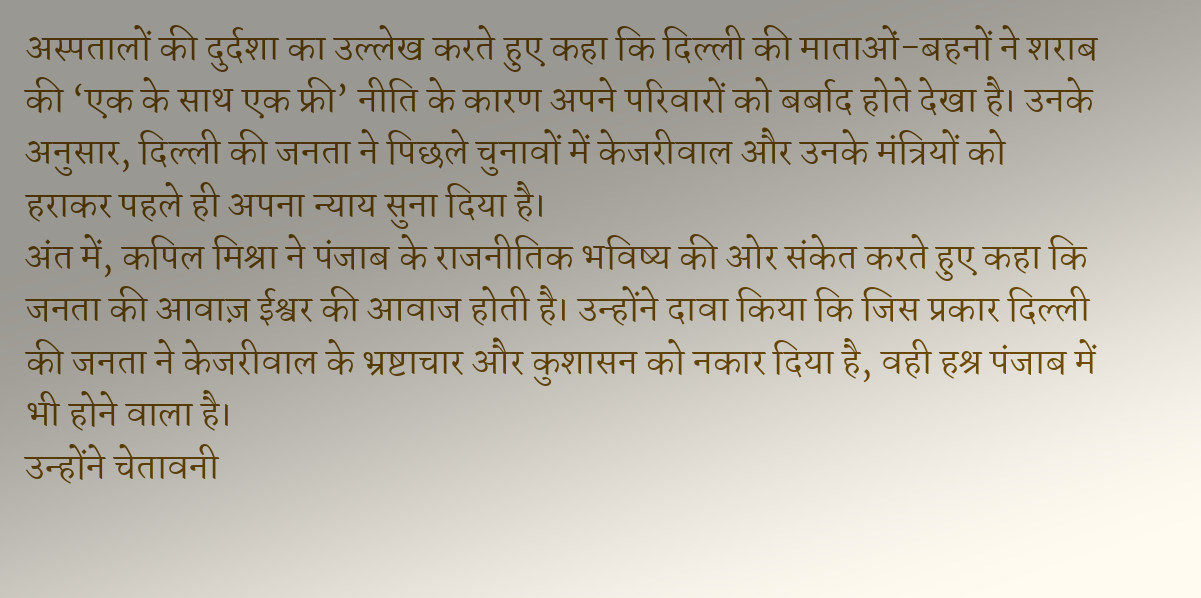अस्पतालों की दुर्दशा का उल्लेख करते हुए कहा कि दिल्ली की माताओं-बहनों ने शराब की ‘एक के साथ एक फ्री’ नीति के कारण अपने परिवारों को बर्बाद होते देखा है। उनके अनुसार, दिल्ली की जनता ने पिछले चुनावों में केजरीवाल और उनके मंत्रियों को हराकर पहले ही अपना न्याय सुना दिया है।
अंत में, कपिल मिश्रा ने पंजाब के राजनीतिक भविष्य की ओर संकेत करते हुए कहा कि जनता की आवाज़ ईश्वर की आवाज होती है। उन्होंने दावा किया कि जिस प्रकार दिल्ली की जनता ने केजरीवाल के भ्रष्टाचार और कुशासन को नकार दिया है, वही हश्र पंजाब में भी होने वाला है।
उन्होंने चेतावनी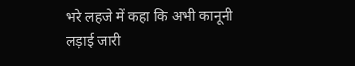भरे लहजे में कहा कि अभी कानूनी लड़ाई जारी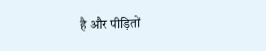है और पीड़ितों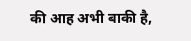की आह अभी बाकी है,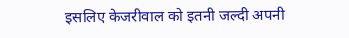इसलिए केजरीवाल को इतनी जल्दी अपनी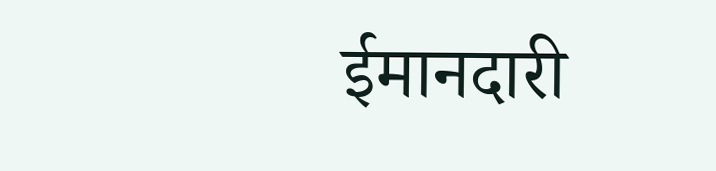ईमानदारी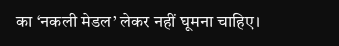का ‘नकली मेडल’ लेकर नहीं घूमना चाहिए।